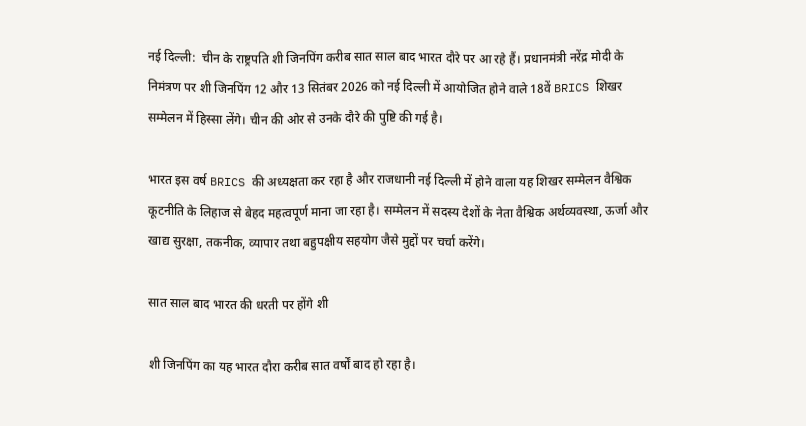नई दिल्ली:  चीन के राष्ट्रपति शी जिनपिंग करीब सात साल बाद भारत दौरे पर आ रहे हैं। प्रधानमंत्री नरेंद्र मोदी के निमंत्रण पर शी जिनपिंग 12 और 13 सितंबर 2026 को नई दिल्ली में आयोजित होने वाले 18वें BRICS शिखर सम्मेलन में हिस्सा लेंगे। चीन की ओर से उनके दौरे की पुष्टि की गई है।

भारत इस वर्ष BRICS की अध्यक्षता कर रहा है और राजधानी नई दिल्ली में होने वाला यह शिखर सम्मेलन वैश्विक कूटनीति के लिहाज से बेहद महत्वपूर्ण माना जा रहा है। सम्मेलन में सदस्य देशों के नेता वैश्विक अर्थव्यवस्था, ऊर्जा और खाद्य सुरक्षा, तकनीक, व्यापार तथा बहुपक्षीय सहयोग जैसे मुद्दों पर चर्चा करेंगे।

सात साल बाद भारत की धरती पर होंगे शी

शी जिनपिंग का यह भारत दौरा करीब सात वर्षों बाद हो रहा है।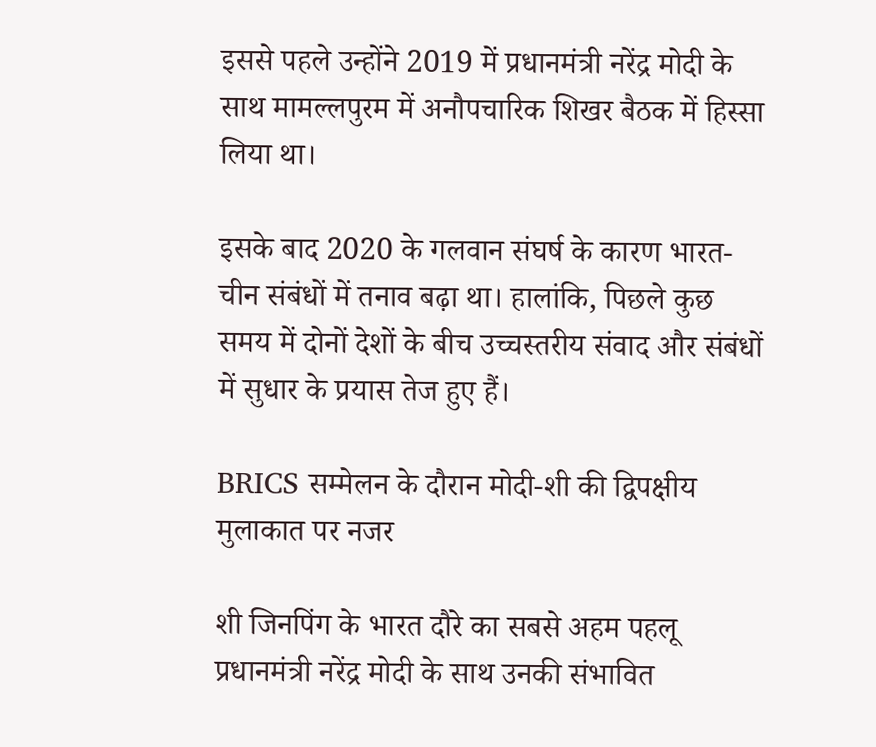इससे पहले उन्होंने 2019 में प्रधानमंत्री नरेंद्र मोदी के साथ मामल्लपुरम में अनौपचारिक शिखर बैठक में हिस्सा लिया था।

इसके बाद 2020 के गलवान संघर्ष के कारण भारत-चीन संबंधों में तनाव बढ़ा था। हालांकि, पिछले कुछ समय में दोनों देशों के बीच उच्चस्तरीय संवाद और संबंधों में सुधार के प्रयास तेज हुए हैं।

BRICS सम्मेलन के दौरान मोदी-शी की द्विपक्षीय मुलाकात पर नजर

शी जिनपिंग के भारत दौरे का सबसे अहम पहलू प्रधानमंत्री नरेंद्र मोदी के साथ उनकी संभावित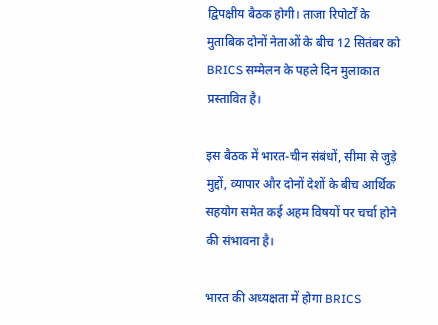द्विपक्षीय बैठक होगी। ताजा रिपोर्टों के मुताबिक दोनों नेताओं के बीच 12 सितंबर को BRICS सम्मेलन के पहले दिन मुलाकात प्रस्तावित है।

इस बैठक में भारत-चीन संबंधों, सीमा से जुड़े मुद्दों, व्यापार और दोनों देशों के बीच आर्थिक सहयोग समेत कई अहम विषयों पर चर्चा होने की संभावना है।

भारत की अध्यक्षता में होगा BRICS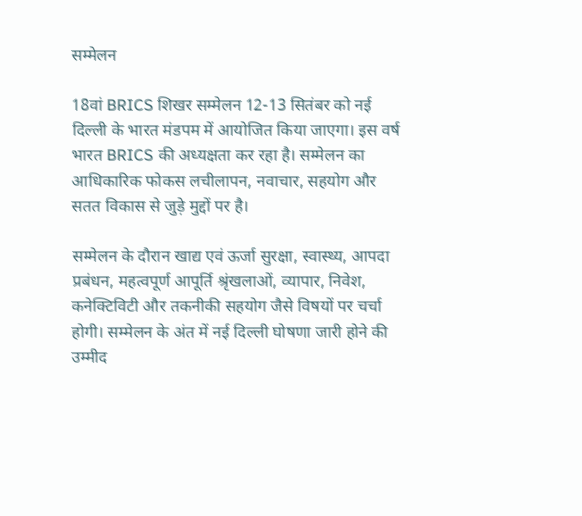सम्मेलन

18वां BRICS शिखर सम्मेलन 12-13 सितंबर को नई दिल्ली के भारत मंडपम में आयोजित किया जाएगा। इस वर्ष भारत BRICS की अध्यक्षता कर रहा है। सम्मेलन का आधिकारिक फोकस लचीलापन, नवाचार, सहयोग और सतत विकास से जुड़े मुद्दों पर है।

सम्मेलन के दौरान खाद्य एवं ऊर्जा सुरक्षा, स्वास्थ्य, आपदा प्रबंधन, महत्वपूर्ण आपूर्ति श्रृंखलाओं, व्यापार, निवेश, कनेक्टिविटी और तकनीकी सहयोग जैसे विषयों पर चर्चा होगी। सम्मेलन के अंत में नई दिल्ली घोषणा जारी होने की उम्मीद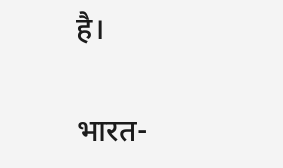है।

भारत-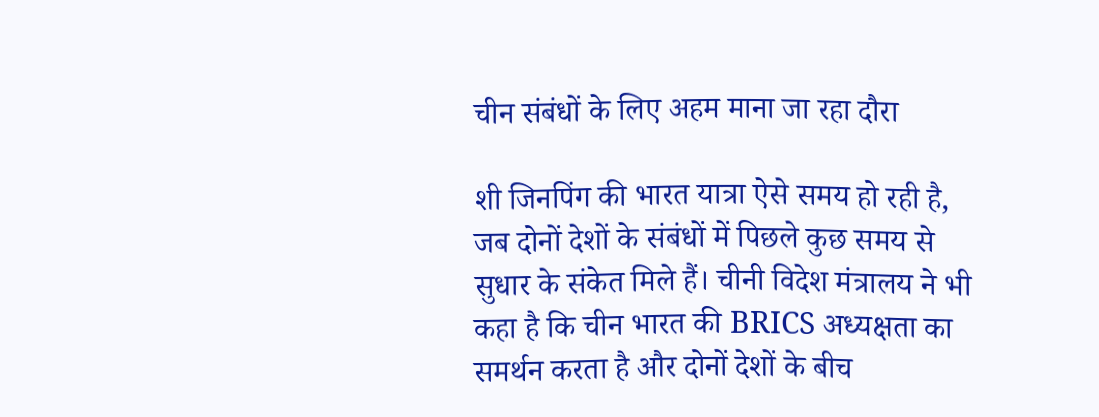चीन संबंधों के लिए अहम माना जा रहा दौरा

शी जिनपिंग की भारत यात्रा ऐसे समय हो रही है, जब दोनों देशों के संबंधों में पिछले कुछ समय से सुधार के संकेत मिले हैं। चीनी विदेश मंत्रालय ने भी कहा है कि चीन भारत की BRICS अध्यक्षता का समर्थन करता है और दोनों देशों के बीच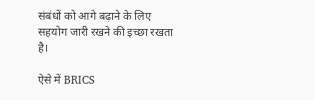संबंधों को आगे बढ़ाने के लिए सहयोग जारी रखने की इच्छा रखता है।

ऐसे में BRICS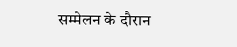सम्मेलन के दौरान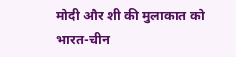मोदी और शी की मुलाकात को भारत-चीन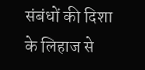संबंधों की दिशा के लिहाज से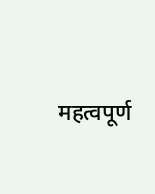महत्वपूर्ण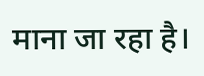माना जा रहा है।